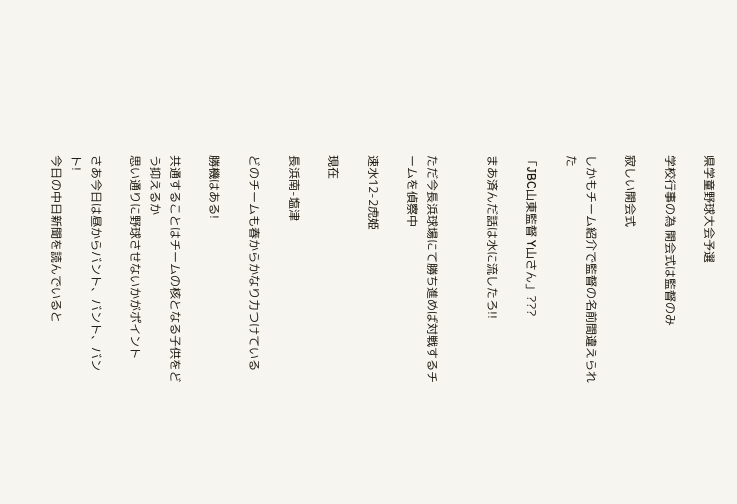県学童野球大会予選

学校行事の為 開会式は監督のみ

寂しい開会式

しかもチーム紹介で監督の名前間違えられた

「JBC山東監督 Y山さん」???

まあ済んだ話は水に流したろ!!


ただ今長浜球場にて勝ち進めば対戦するチームを偵察中

速水12-2虎姫

現在

長浜南-塩津

どのチームも春からかなり力つけている

勝機はある!

共通することはチームの核となる子供をどう抑えるか
思い通りに野球させないかがポイント

さあ今日は昼からバント、バント、バント!
今日の中日新聞を読んでいると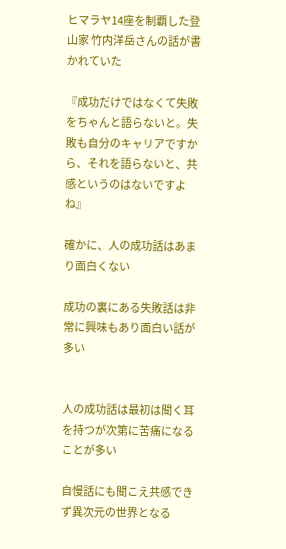ヒマラヤ14座を制覇した登山家 竹内洋岳さんの話が書かれていた

『成功だけではなくて失敗をちゃんと語らないと。失敗も自分のキャリアですから、それを語らないと、共感というのはないですよね』

確かに、人の成功話はあまり面白くない

成功の裏にある失敗話は非常に興味もあり面白い話が多い


人の成功話は最初は聞く耳を持つが次第に苦痛になることが多い

自慢話にも聞こえ共感できず異次元の世界となる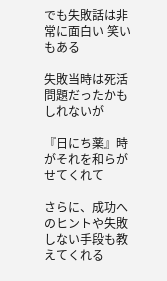でも失敗話は非常に面白い 笑いもある

失敗当時は死活問題だったかもしれないが

『日にち薬』時がそれを和らがせてくれて

さらに、成功へのヒントや失敗しない手段も教えてくれる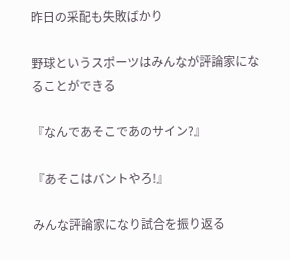昨日の采配も失敗ばかり

野球というスポーツはみんなが評論家になることができる

『なんであそこであのサイン?』

『あそこはバントやろ!』

みんな評論家になり試合を振り返る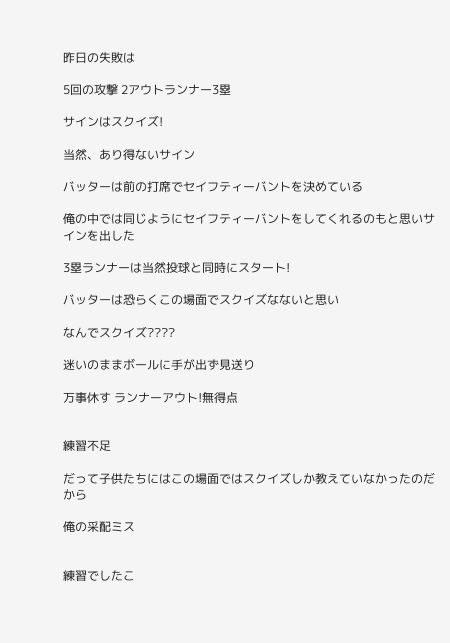昨日の失敗は

5回の攻撃 2アウトランナー3塁

サインはスクイズ!

当然、あり得ないサイン

バッターは前の打席でセイフティーバントを決めている

俺の中では同じようにセイフティーバントをしてくれるのもと思いサインを出した

3塁ランナーは当然投球と同時にスタート!

バッターは恐らくこの場面でスクイズなないと思い

なんでスクイズ????

迷いのままボールに手が出ず見送り

万事休す ランナーアウト!無得点


練習不足

だって子供たちにはこの場面ではスクイズしか教えていなかったのだから

俺の采配ミス


練習でしたこ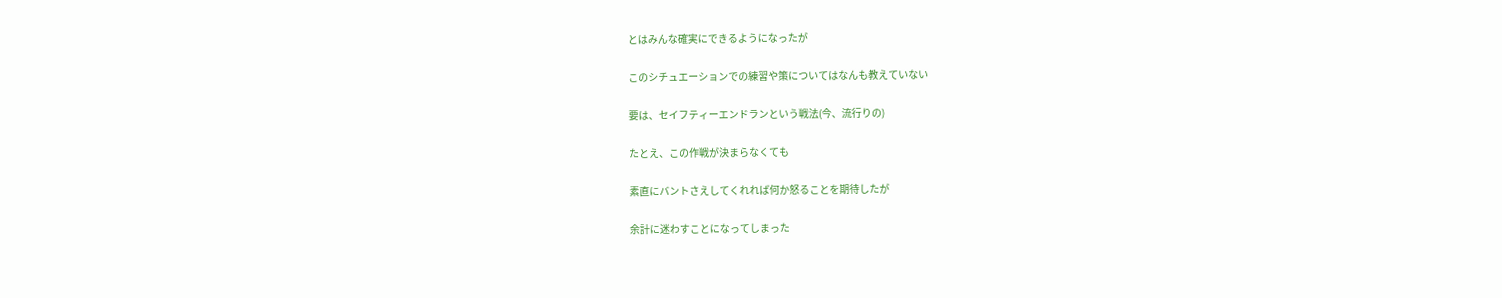とはみんな確実にできるようになったが

このシチュエーションでの練習や策についてはなんも教えていない

要は、セイフティーエンドランという戦法(今、流行りの)

たとえ、この作戦が決まらなくても

素直にバントさえしてくれれば何か怒ることを期待したが

余計に迷わすことになってしまった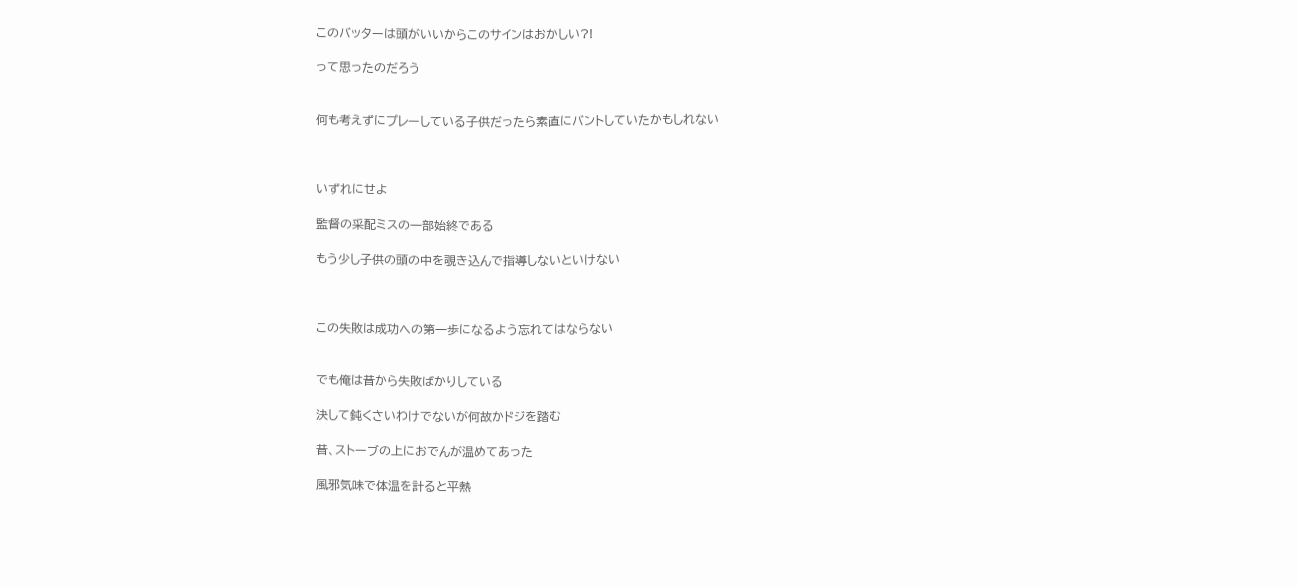このバッターは頭がいいからこのサインはおかしい?!

って思ったのだろう


何も考えずにプレーしている子供だったら素直にバントしていたかもしれない



いずれにせよ

監督の采配ミスの一部始終である

もう少し子供の頭の中を覗き込んで指導しないといけない



この失敗は成功への第一歩になるよう忘れてはならない


でも俺は昔から失敗ばかりしている

決して鈍くさいわけでないが何故かドジを踏む

昔、ストーブの上におでんが温めてあった

風邪気味で体温を計ると平熱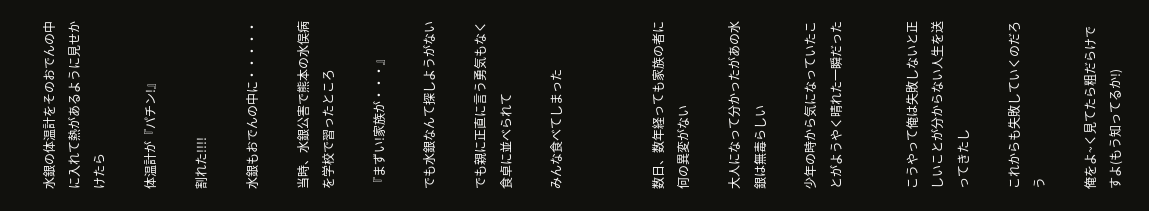水銀の体温計をそのおでんの中に入れて熱があるように見せかけたら

体温計が『パチン!』

割れた!!!!

水銀もおでんの中に・・・・・

当時、水銀公害で熊本の水俣病を学校で習ったところ

『まずい!家族が・・・』

でも水銀なんて探しようがない

でも親に正直に言う勇気もなく食卓に並べられて

みんな食べてしまった



数日、数年経っても家族の者に何の異変がない

大人になって分かったがあの水銀は無毒らしい

少年の時から気になっていたことがようやく晴れた一瞬だった


こうやって俺は失敗しないと正しいことが分からない人生を送ってきたし

これからも失敗していくのだろう

俺をよ~く見てたら粗だらけですよ(もう知ってるか!)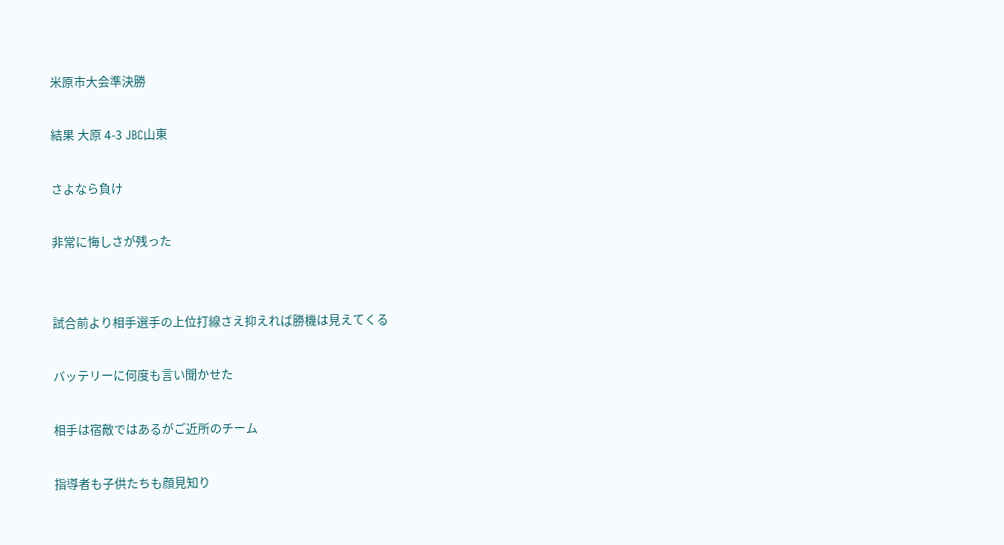米原市大会準決勝

結果 大原 4-3 JBC山東

さよなら負け

非常に悔しさが残った


試合前より相手選手の上位打線さえ抑えれば勝機は見えてくる

バッテリーに何度も言い聞かせた

相手は宿敵ではあるがご近所のチーム

指導者も子供たちも顔見知り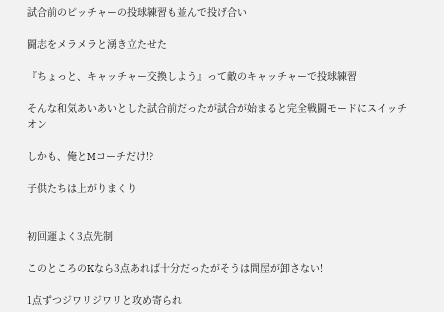試合前のピッチャーの投球練習も並んで投げ合い

闘志をメラメラと湧き立たせた

『ちょっと、キャッチャー交換しよう』って敵のキャッチャーで投球練習

そんな和気あいあいとした試合前だったが試合が始まると完全戦闘モードにスイッチオン

しかも、俺とMコーチだけ!?

子供たちは上がりまくり


初回運よく3点先制

このところのKなら3点あれば十分だったがそうは問屋が卸さない!

1点ずつジワリジワリと攻め寄られ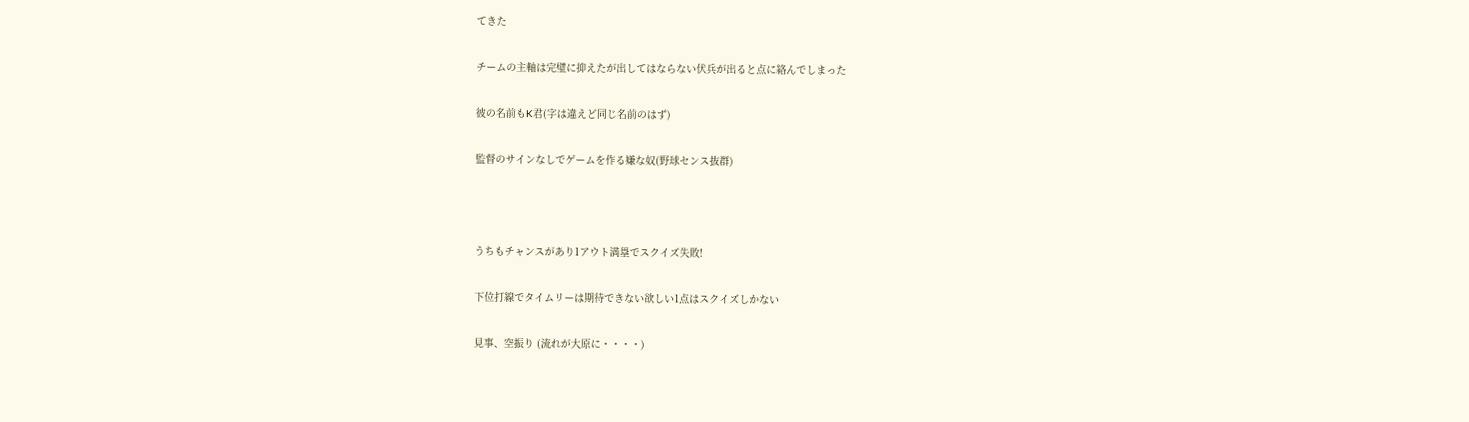てきた

チームの主軸は完璧に抑えたが出してはならない伏兵が出ると点に絡んでしまった

彼の名前もK君(字は違えど同じ名前のはず)

監督のサインなしでゲームを作る嫌な奴(野球センス抜群)



うちもチャンスがあり1アウト満塁でスクイズ失敗!

下位打線でタイムリーは期待できない欲しい1点はスクイズしかない

見事、空振り (流れが大原に・・・・)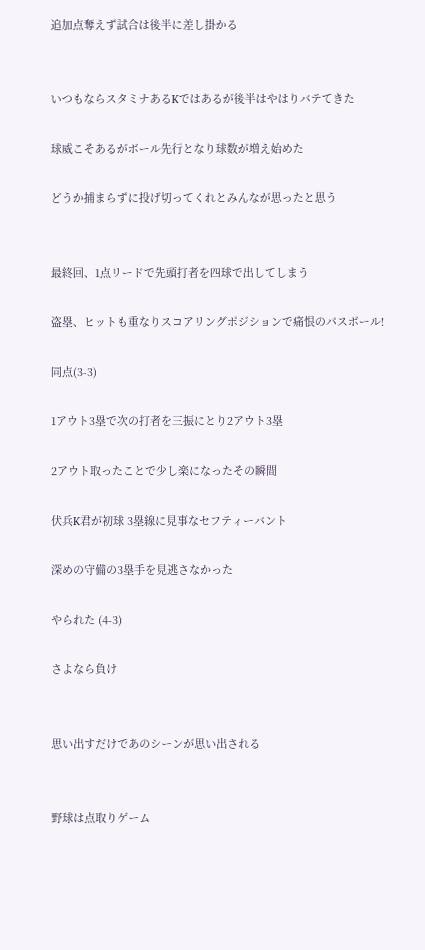追加点奪えず試合は後半に差し掛かる


いつもならスタミナあるKではあるが後半はやはりバテてきた

球威こそあるがボール先行となり球数が増え始めた

どうか捕まらずに投げ切ってくれとみんなが思ったと思う


最終回、1点リードで先頭打者を四球で出してしまう

盗塁、ヒットも重なりスコアリングポジションで痛恨のパスボール!

同点(3-3)

1アウト3塁で次の打者を三振にとり2アウト3塁

2アウト取ったことで少し楽になったその瞬間

伏兵K君が初球 3塁線に見事なセフティーバント

深めの守備の3塁手を見逃さなかった

やられた (4-3)

さよなら負け


思い出すだけであのシーンが思い出される


野球は点取りゲーム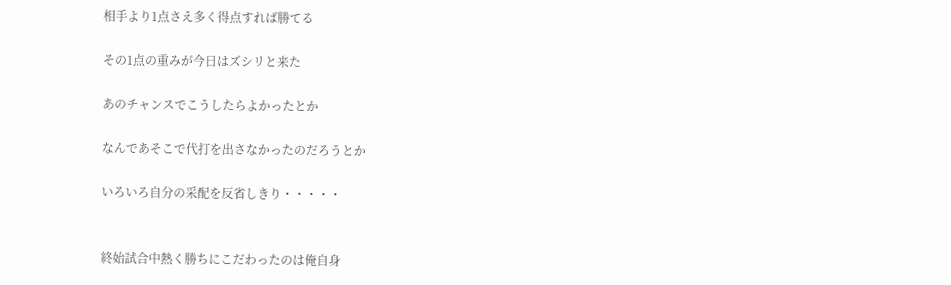相手より1点さえ多く得点すれば勝てる

その1点の重みが今日はズシリと来た

あのチャンスでこうしたらよかったとか

なんであそこで代打を出さなかったのだろうとか

いろいろ自分の采配を反省しきり・・・・・


終始試合中熱く勝ちにこだわったのは俺自身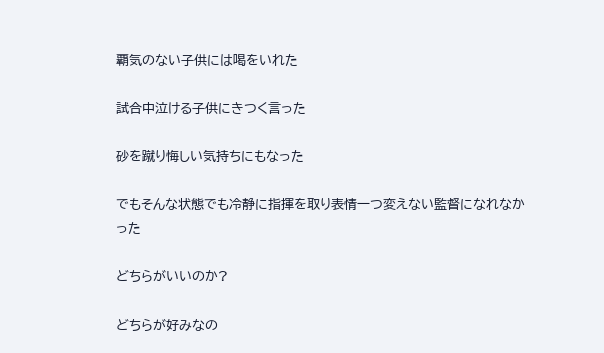覇気のない子供には喝をいれた

試合中泣ける子供にきつく言った

砂を蹴り悔しい気持ちにもなった

でもそんな状態でも冷静に指揮を取り表情一つ変えない監督になれなかった

どちらがいいのか?

どちらが好みなの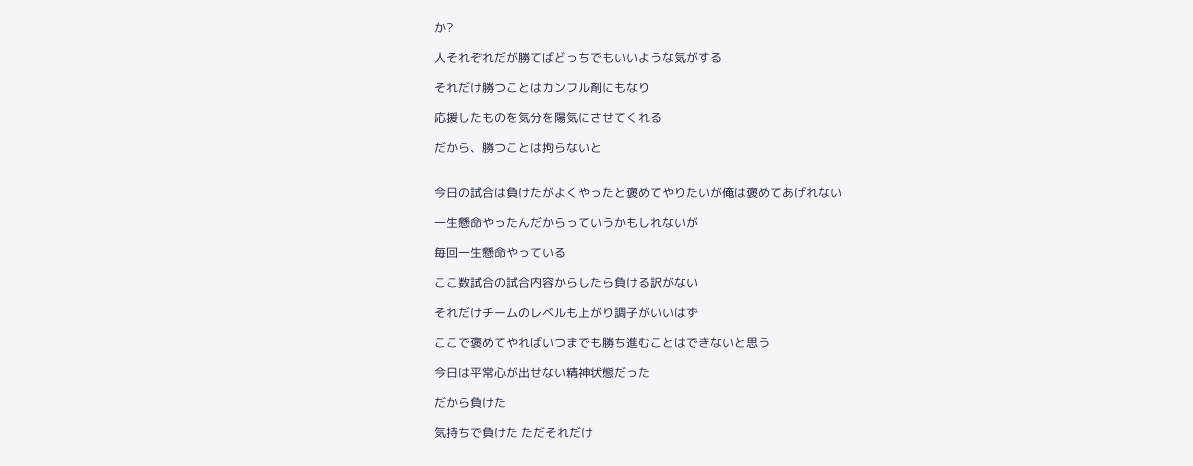か?

人それぞれだが勝てばどっちでもいいような気がする

それだけ勝つことはカンフル剤にもなり

応援したものを気分を陽気にさせてくれる

だから、勝つことは拘らないと


今日の試合は負けたがよくやったと褒めてやりたいが俺は褒めてあげれない

一生懸命やったんだからっていうかもしれないが

毎回一生懸命やっている

ここ数試合の試合内容からしたら負ける訳がない

それだけチームのレベルも上がり調子がいいはず

ここで褒めてやればいつまでも勝ち進むことはできないと思う

今日は平常心が出せない精神状態だった

だから負けた

気持ちで負けた ただそれだけ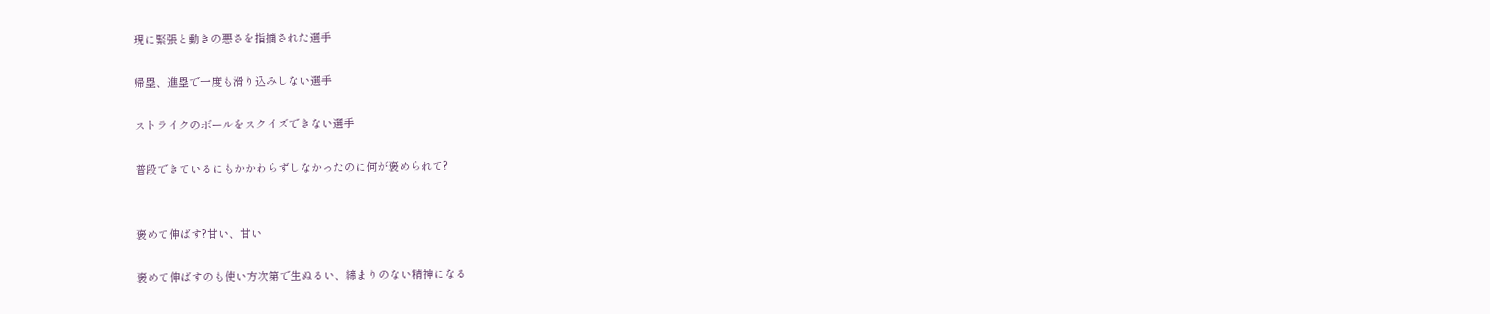現に緊張と動きの悪さを指摘された選手

帰塁、進塁で一度も滑り込みしない選手

ストライクのボールをスクイズできない選手

普段できているにもかかわらずしなかったのに何が褒められて?


褒めて伸ばす?甘い、甘い

褒めて伸ばすのも使い方次第で生ぬるい、締まりのない精神になる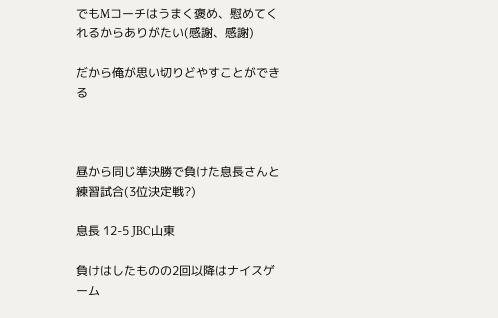でもMコーチはうまく褒め、慰めてくれるからありがたい(感謝、感謝)

だから俺が思い切りどやすことができる



昼から同じ準決勝で負けた息長さんと練習試合(3位決定戦?)

息長 12-5 JBC山東

負けはしたものの2回以降はナイスゲーム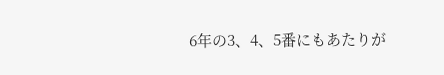6年の3、4、5番にもあたりが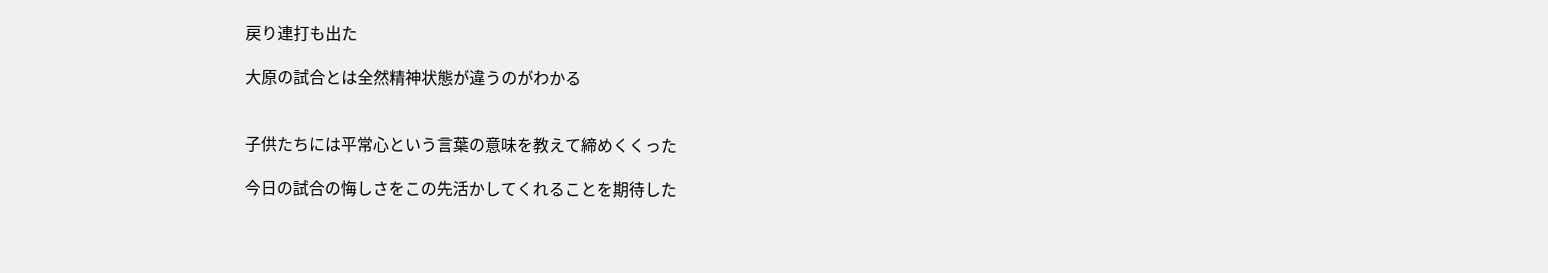戻り連打も出た

大原の試合とは全然精神状態が違うのがわかる


子供たちには平常心という言葉の意味を教えて締めくくった

今日の試合の悔しさをこの先活かしてくれることを期待した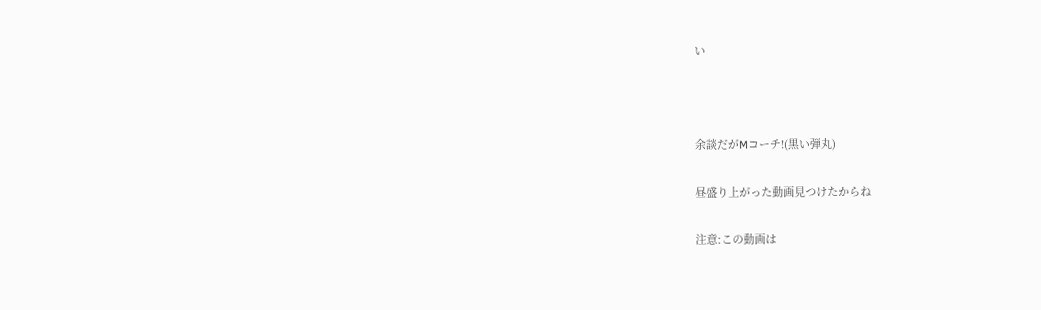い



余談だがMコーチ!(黒い弾丸)

昼盛り上がった動画見つけたからね

注意:この動画は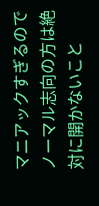マニアックすぎるのでノーマル志向の方は絶対に開かないこと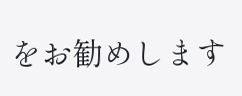をお勧めします